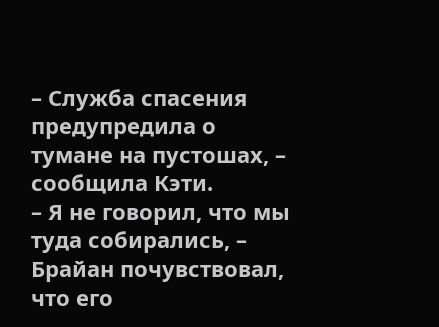– Служба спасения предупредила о тумане на пустошах, – сообщила Кэти.
– Я не говорил, что мы туда собирались, – Брайан почувствовал, что его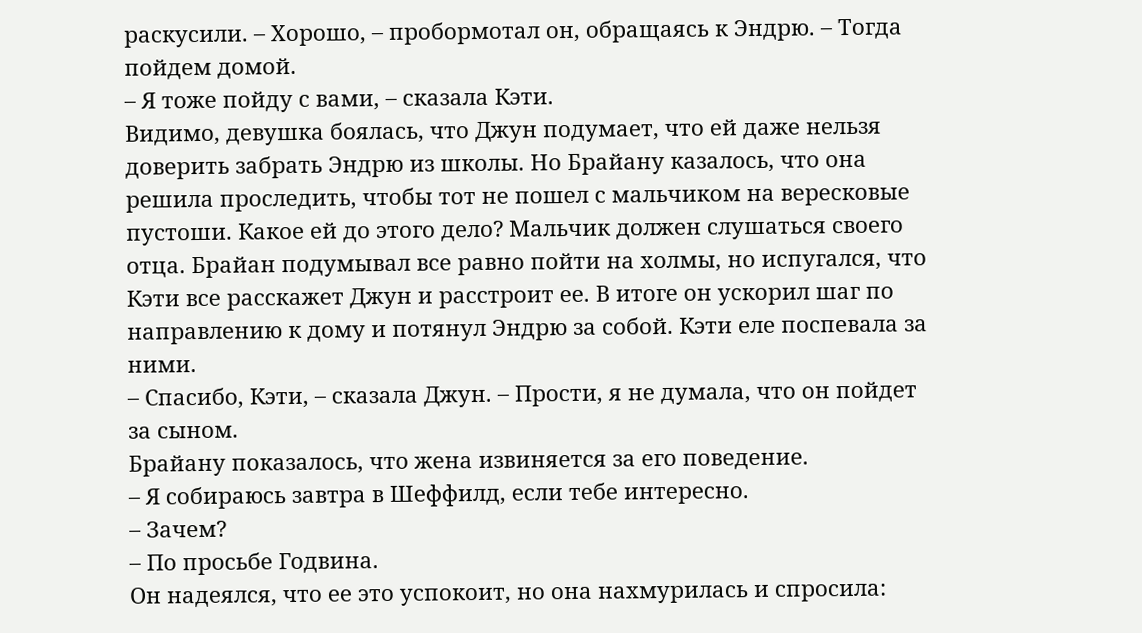раскусили. – Хорошо, – пробормотал он, обращаясь к Эндрю. – Тогда пойдем домой.
– Я тоже пойду с вами, – сказала Кэти.
Видимо, девушка боялась, что Джун подумает, что ей даже нельзя доверить забрать Эндрю из школы. Но Брайану казалось, что она решила проследить, чтобы тот не пошел с мальчиком на вересковые пустоши. Какое ей до этого дело? Мальчик должен слушаться своего отца. Брайан подумывал все равно пойти на холмы, но испугался, что Кэти все расскажет Джун и расстроит ее. В итоге он ускорил шаг по направлению к дому и потянул Эндрю за собой. Кэти еле поспевала за ними.
– Спасибо, Кэти, – сказала Джун. – Прости, я не думала, что он пойдет за сыном.
Брайану показалось, что жена извиняется за его поведение.
– Я собираюсь завтра в Шеффилд, если тебе интересно.
– Зачем?
– По просьбе Годвина.
Он надеялся, что ее это успокоит, но она нахмурилась и спросила: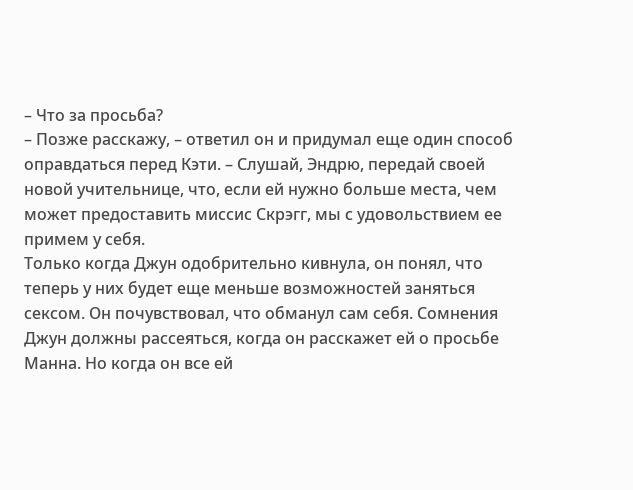– Что за просьба?
– Позже расскажу, – ответил он и придумал еще один способ оправдаться перед Кэти. – Слушай, Эндрю, передай своей новой учительнице, что, если ей нужно больше места, чем может предоставить миссис Скрэгг, мы с удовольствием ее примем у себя.
Только когда Джун одобрительно кивнула, он понял, что теперь у них будет еще меньше возможностей заняться сексом. Он почувствовал, что обманул сам себя. Сомнения Джун должны рассеяться, когда он расскажет ей о просьбе Манна. Но когда он все ей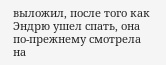выложил, после того как Эндрю ушел спать, она по-прежнему смотрела на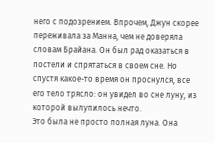него с подозрением. Впрочем, Джун скорее переживала за Манна, чем не доверяла словам Брайана. Он был рад оказаться в постели и спрятаться в своем сне. Но спустя какое-то время он проснулся, все его тело трясло: он увидел во сне луну, из которой вылупилось нечто.
Это была не просто полная луна. Она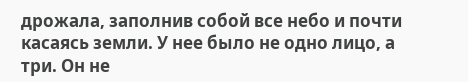дрожала, заполнив собой все небо и почти касаясь земли. У нее было не одно лицо, а три. Он не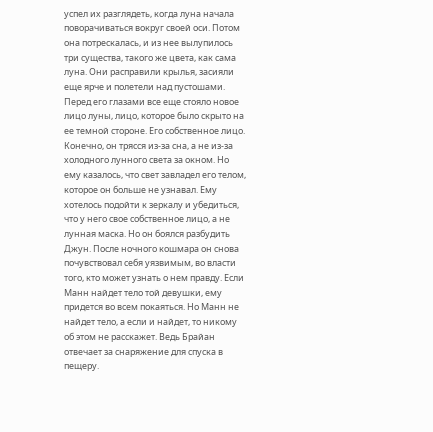успел их разглядеть, когда луна начала поворачиваться вокруг своей оси. Потом она потрескалась, и из нее вылупилось три существа, такого же цвета, как сама луна. Они расправили крылья, засияли еще ярче и полетели над пустошами. Перед его глазами все еще стояло новое лицо луны, лицо, которое было скрыто на ее темной стороне. Его собственное лицо.
Конечно, он трясся из-за сна, а не из-за холодного лунного света за окном. Но ему казалось, что свет завладел его телом, которое он больше не узнавал. Ему хотелось подойти к зеркалу и убедиться, что у него свое собственное лицо, а не лунная маска. Но он боялся разбудить Джун. После ночного кошмара он снова почувствовал себя уязвимым, во власти того, кто может узнать о нем правду. Если Манн найдет тело той девушки, ему придется во всем покаяться. Но Манн не найдет тело, а если и найдет, то никому об этом не расскажет. Ведь Брайан отвечает за снаряжение для спуска в пещеру.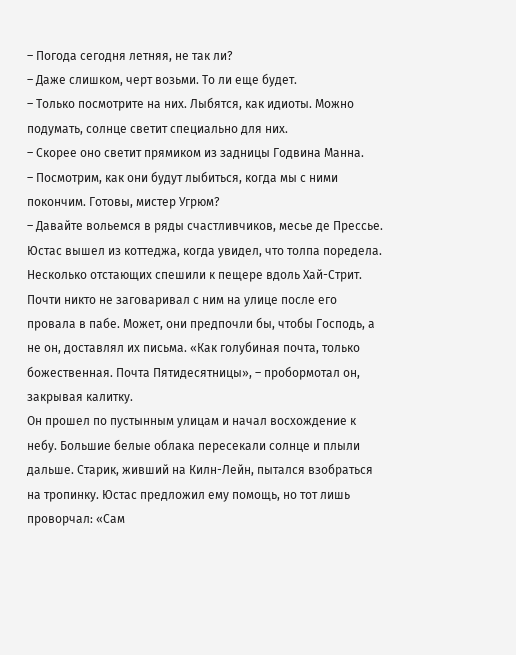– Погода сегодня летняя, не так ли?
– Даже слишком, черт возьми. То ли еще будет.
– Только посмотрите на них. Лыбятся, как идиоты. Можно подумать, солнце светит специально для них.
– Скорее оно светит прямиком из задницы Годвина Манна.
– Посмотрим, как они будут лыбиться, когда мы с ними покончим. Готовы, мистер Угрюм?
– Давайте вольемся в ряды счастливчиков, месье де Прессье.
Юстас вышел из коттеджа, когда увидел, что толпа поредела. Несколько отстающих спешили к пещере вдоль Хай-Стрит. Почти никто не заговаривал с ним на улице после его провала в пабе. Может, они предпочли бы, чтобы Господь, а не он, доставлял их письма. «Как голубиная почта, только божественная. Почта Пятидесятницы», – пробормотал он, закрывая калитку.
Он прошел по пустынным улицам и начал восхождение к небу. Большие белые облака пересекали солнце и плыли дальше. Старик, живший на Килн-Лейн, пытался взобраться на тропинку. Юстас предложил ему помощь, но тот лишь проворчал: «Сам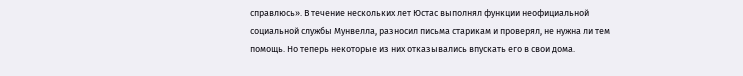справлюсь». В течение нескольких лет Юстас выполнял функции неофициальной социальной службы Мунвелла, разносил письма старикам и проверял, не нужна ли тем помощь. Но теперь некоторые из них отказывались впускать его в свои дома.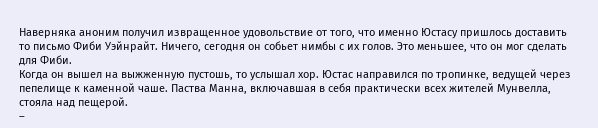Наверняка аноним получил извращенное удовольствие от того, что именно Юстасу пришлось доставить то письмо Фиби Уэйнрайт. Ничего, сегодня он собьет нимбы с их голов. Это меньшее, что он мог сделать для Фиби.
Когда он вышел на выжженную пустошь, то услышал хор. Юстас направился по тропинке, ведущей через пепелище к каменной чаше. Паства Манна, включавшая в себя практически всех жителей Мунвелла, стояла над пещерой.
–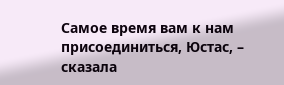Самое время вам к нам присоединиться, Юстас, – сказала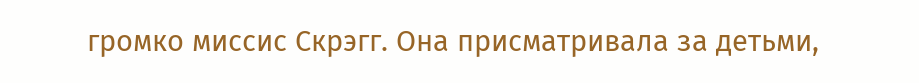громко миссис Скрэгг. Она присматривала за детьми,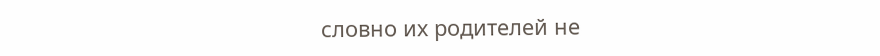словно их родителей не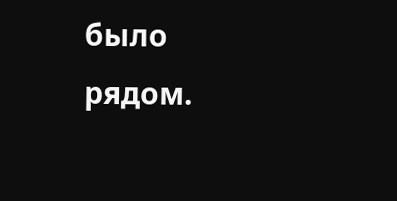было рядом.